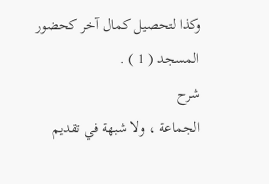وكذا لتحصيل كمال آخر كحضور المسجد ( 1 ) .
شرح
الجماعة ، ولا شبهة في تقديم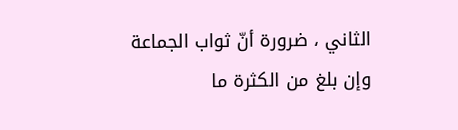الثاني ، ضرورة أنّ ثواب الجماعة وإن بلغ من الكثرة ما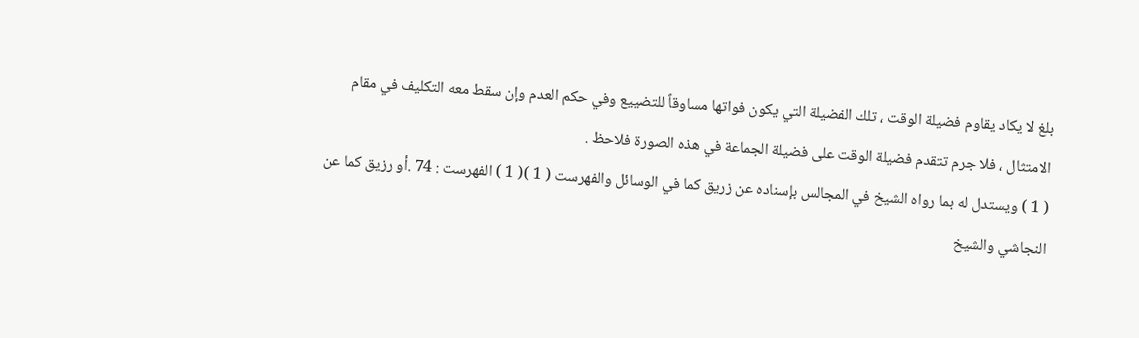بلغ لا يكاد يقاوم فضيلة الوقت ، تلك الفضيلة التي يكون فواتها مساوقاً للتضييع وفي حكم العدم وإن سقط معه التكليف في مقام الامتثال ، فلا جرم تتقدم فضيلة الوقت على فضيلة الجماعة في هذه الصورة فلاحظ .
( 1 ) ويستدل له بما رواه الشيخ في المجالس بإسناده عن زريق كما في الوسائل والفهرست ( 1 )( 1 ) الفهرست : 74 .أو رزيق كما عن النجاشي والشيخ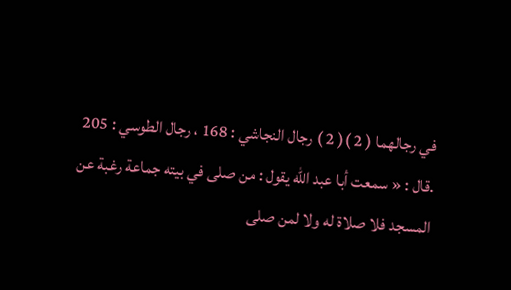في رجالهما ( 2 )( 2 ) رجال النجاشي : 168 ، رجال الطوسي : 205 .قال : « سمعت أبا عبد الله يقول : من صلى في بيته جماعة رغبة عن المسجد فلا صلاة له ولا لمن صلى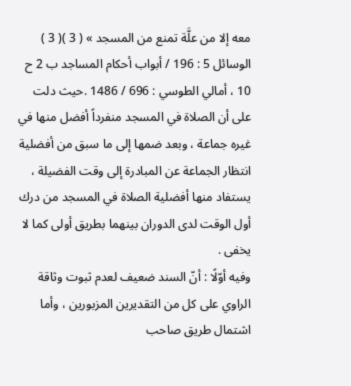معه إلا من علَّة تمنع من المسجد » ( 3 )( 3 ) الوسائل 5 : 196 / أبواب أحكام المساجد ب 2 ح 10 ، أمالي الطوسي : 696 / 1486 .حيث دلت على أن الصلاة في المسجد منفرداً أفضل منها في غيره جماعة ، وبعد ضمها إلى ما سبق من أفضلية انتظار الجماعة عن المبادرة إلى وقت الفضيلة ، يستفاد منها أفضلية الصلاة في المسجد من درك أول الوقت لدى الدوران بينهما بطريق أولى كما لا يخفى .
وفيه أوّلًا : أنّ السند ضعيف لعدم ثبوت وثاقة الراوي على كل من التقديرين المزبورين ، وأما اشتمال طريق صاحب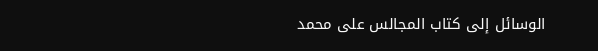الوسائل إلى كتاب المجالس على محمد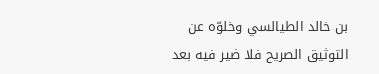بن خالد الطيالسي وخلوّه عن التوثيق الصريح فلا ضير فيه بعد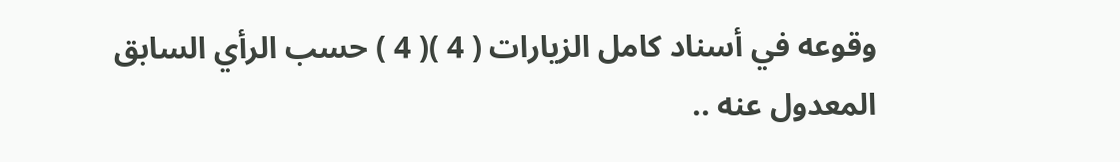وقوعه في أسناد كامل الزيارات ( 4 )( 4 ) حسب الرأي السابق المعدول عنه ..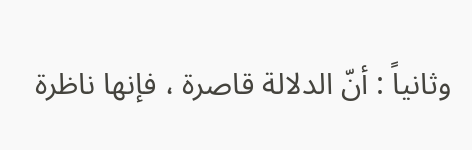وثانياً : أنّ الدلالة قاصرة ، فإنها ناظرة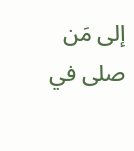إلى مَن صلى في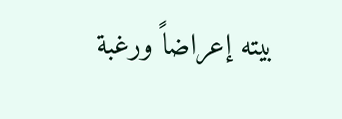بيته إعراضاً ورغبة